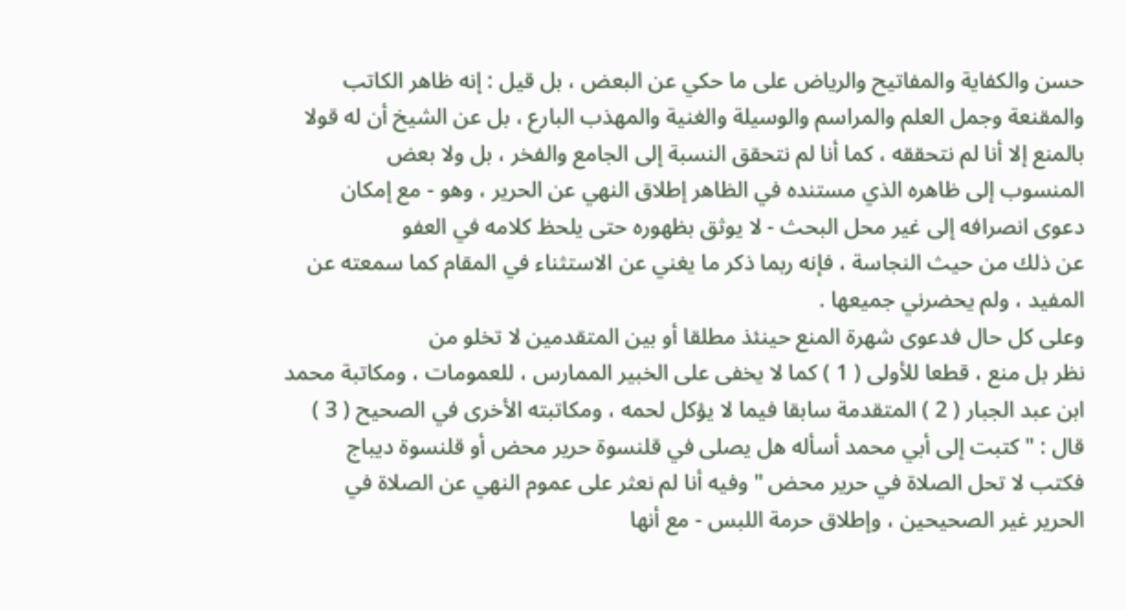حسن والكفاية والمفاتيح والرياض على ما حكي عن البعض ، بل قيل : إنه ظاهر الكاتب
والمقنعة وجمل العلم والمراسم والوسيلة والغنية والمهذب البارع ، بل عن الشيخ أن له قولا
بالمنع إلا أنا لم نتحققه ، كما أنا لم نتحقق النسبة إلى الجامع والفخر ، بل ولا بعض
المنسوب إلى ظاهره الذي مستنده في الظاهر إطلاق النهي عن الحرير ، وهو - مع إمكان
دعوى انصرافه إلى غير محل البحث - لا يوثق بظهوره حتى يلحظ كلامه في العفو
عن ذلك من حيث النجاسة ، فإنه ربما ذكر ما يغني عن الاستثناء في المقام كما سمعته عن
المفيد ، ولم يحضرني جميعها .
وعلى كل حال فدعوى شهرة المنع حينئذ مطلقا أو بين المتقدمين لا تخلو من
نظر بل منع ، قطعا للأولى ( 1 ) كما لا يخفى على الخبير الممارس ، للعمومات ، ومكاتبة محمد
ابن عبد الجبار ( 2 ) المتقدمة سابقا فيما لا يؤكل لحمه ، ومكاتبته الأخرى في الصحيح ( 3 )
قال : " كتبت إلى أبي محمد أسأله هل يصلى في قلنسوة حرير محض أو قلنسوة ديباج
فكتب لا تحل الصلاة في حرير محض " وفيه أنا لم نعثر على عموم النهي عن الصلاة في
الحرير غير الصحيحين ، وإطلاق حرمة اللبس - مع أنها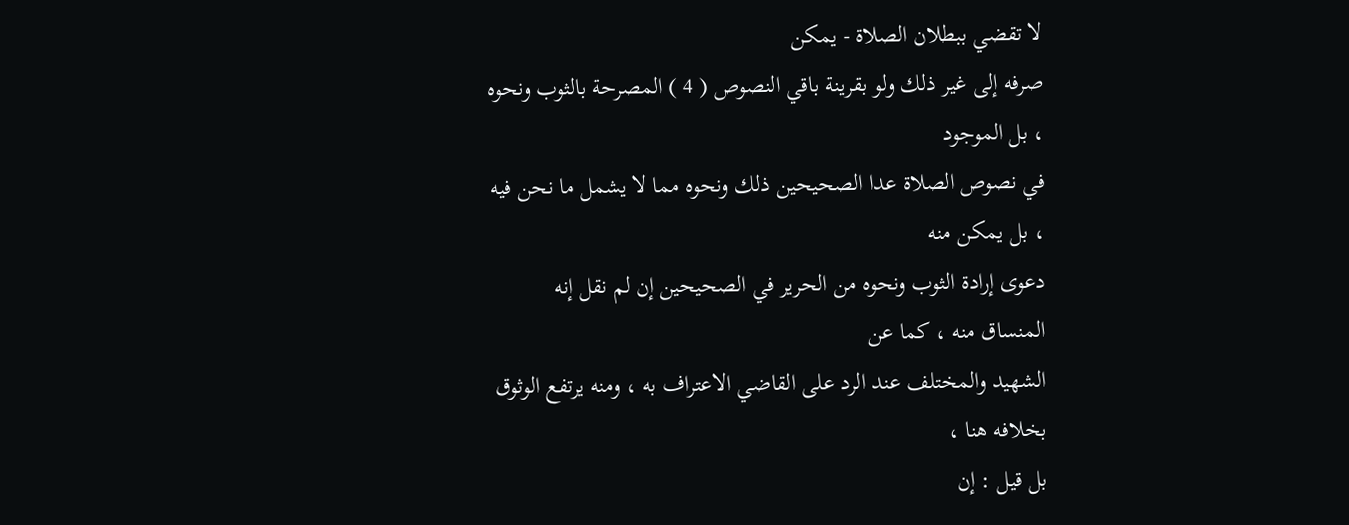لا تقضي ببطلان الصلاة - يمكن
صرفه إلى غير ذلك ولو بقرينة باقي النصوص ( 4 ) المصرحة بالثوب ونحوه ، بل الموجود
في نصوص الصلاة عدا الصحيحين ذلك ونحوه مما لا يشمل ما نحن فيه ، بل يمكن منه
دعوى إرادة الثوب ونحوه من الحرير في الصحيحين إن لم نقل إنه المنساق منه ، كما عن
الشهيد والمختلف عند الرد على القاضي الاعتراف به ، ومنه يرتفع الوثوق بخلافه هنا ،
بل قيل : إن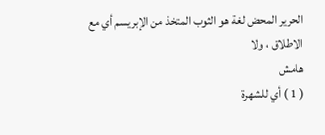الحرير المحض لغة هو الثوب المتخذ من الإبريسم أي مع الاطلاق ، ولا
هامش
( 1 ) أي للشهرة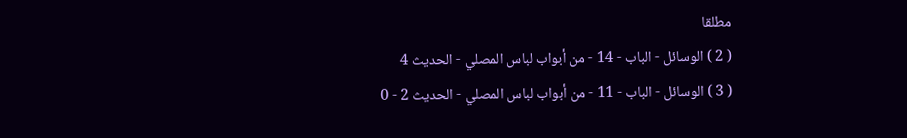مطلقا
( 2 ) الوسائل - الباب - 14 - من أبواب لباس المصلي - الحديث 4
( 3 ) الوسائل - الباب - 11 - من أبواب لباس المصلي - الحديث 2 - 0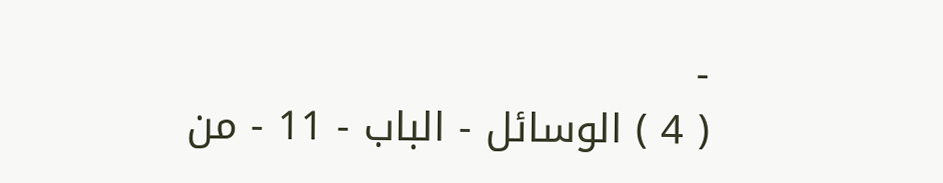-
( 4 ) الوسائل - الباب - 11 - من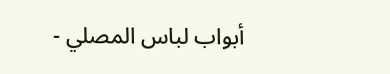أبواب لباس المصلي -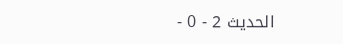الحديث 2 - 0 -